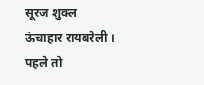सूरज शुक्ल
ऊंचाहार रायबरेली । पहले तो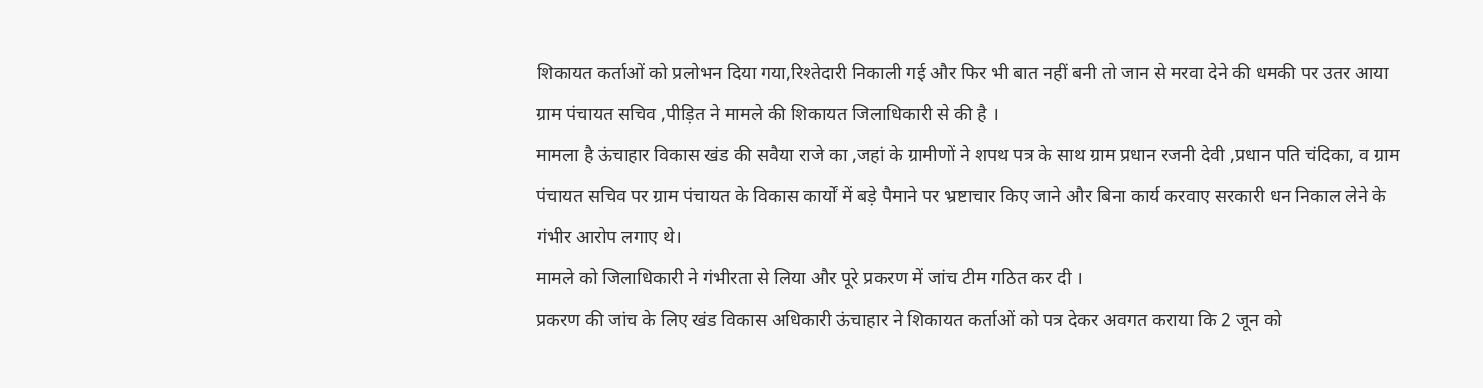शिकायत कर्ताओं को प्रलोभन दिया गया,रिश्तेदारी निकाली गई और फिर भी बात नहीं बनी तो जान से मरवा देने की धमकी पर उतर आया ग्राम पंचायत सचिव ,पीड़ित ने मामले की शिकायत जिलाधिकारी से की है ।
मामला है ऊंचाहार विकास खंड की सवैया राजे का ,जहां के ग्रामीणों ने शपथ पत्र के साथ ग्राम प्रधान रजनी देवी ,प्रधान पति चंदिका, व ग्राम पंचायत सचिव पर ग्राम पंचायत के विकास कार्यों में बड़े पैमाने पर भ्रष्टाचार किए जाने और बिना कार्य करवाए सरकारी धन निकाल लेने के गंभीर आरोप लगाए थे।
मामले को जिलाधिकारी ने गंभीरता से लिया और पूरे प्रकरण में जांच टीम गठित कर दी ।
प्रकरण की जांच के लिए खंड विकास अधिकारी ऊंचाहार ने शिकायत कर्ताओं को पत्र देकर अवगत कराया कि 2 जून को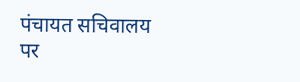पंचायत सचिवालय पर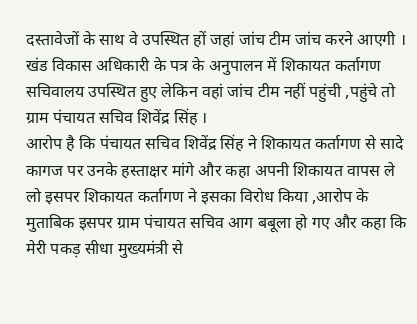दस्तावेजों के साथ वे उपस्थित हों जहां जांच टीम जांच करने आएगी ।
खंड विकास अधिकारी के पत्र के अनुपालन में शिकायत कर्तागण सचिवालय उपस्थित हुए लेकिन वहां जांच टीम नहीं पहुंची ,पहुंचे तो ग्राम पंचायत सचिव शिवेंद्र सिंह ।
आरोप है कि पंचायत सचिव शिवेंद्र सिंह ने शिकायत कर्तागण से सादे कागज पर उनके हस्ताक्षर मांगे और कहा अपनी शिकायत वापस ले लो इसपर शिकायत कर्तागण ने इसका विरोध किया ,आरोप के मुताबिक इसपर ग्राम पंचायत सचिव आग बबूला हो गए और कहा कि मेरी पकड़ सीधा मुख्यमंत्री से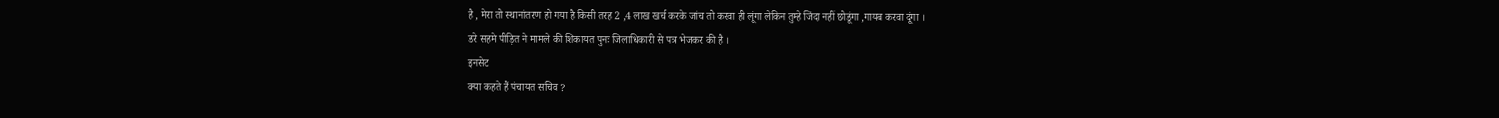है , मेरा तो स्थानांतरण हो गया है किसी तरह 2 ,4 लाख खर्च करके जांच तो करवा ही लूंगा लेकिन तुम्हे जिंदा नहीं छोडूंगा ,गायब करवा दूंगा ।
डरे सहमे पीड़ित ने मामले की शिकायत पुनः जिलाधिकारी से पत्र भेजकर की है ।
इनसेट
क्या कहते हैं पंचायत सचिव ?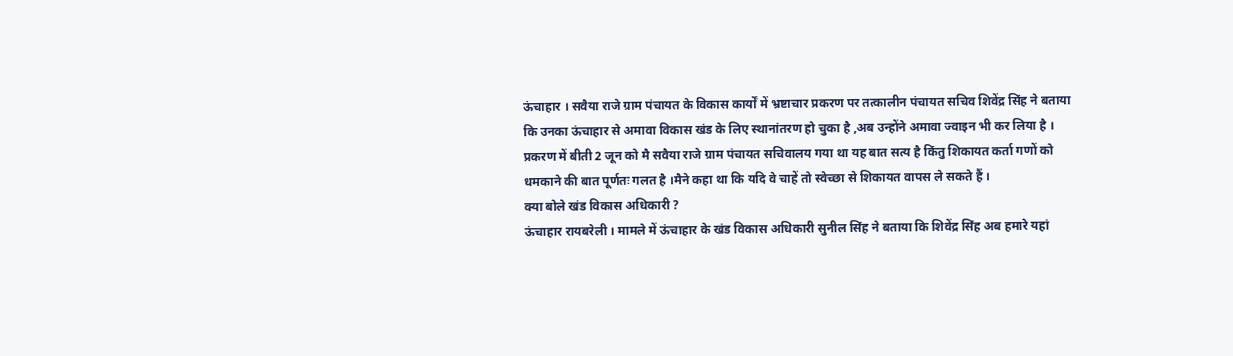ऊंचाहार । सवैया राजे ग्राम पंचायत के विकास कार्यों में भ्रष्टाचार प्रकरण पर तत्कालीन पंचायत सचिव शिवेंद्र सिंह ने बताया कि उनका ऊंचाहार से अमावा विकास खंड के लिए स्थानांतरण हो चुका है ,अब उन्होंने अमावा ज्वाइन भी कर लिया है । प्रकरण में बीती 2 जून को मै सवैया राजे ग्राम पंचायत सचिवालय गया था यह बात सत्य है किंतु शिकायत कर्ता गणों को धमकाने की बात पूर्णतः गलत है ।मैने कहा था कि यदि वे चाहें तो स्वेच्छा से शिकायत वापस ले सकते हैं ।
क्या बोले खंड विकास अधिकारी ?
ऊंचाहार रायबरेली । मामले में ऊंचाहार के खंड विकास अधिकारी सुनील सिंह ने बताया कि शिवेंद्र सिंह अब हमारे यहां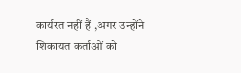कार्यरत नहीं हैं ,अगर उन्होंने शिकायत कर्ताओं को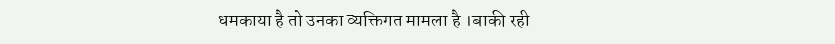धमकाया है तो उनका व्यक्तिगत मामला है ।बाकी रही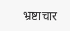भ्रष्टाचार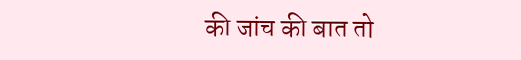की जांच की बात तो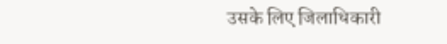उसके लिए जिलाधिकारी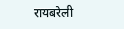रायबरेली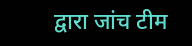द्वारा जांच टीम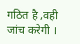गठित है ,वही जांच करेगी ।